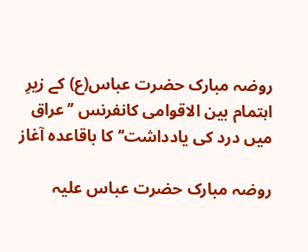روضہ مبارک حضرت عباس(ع) کے زیرِ اہتمام بین الاقوامی کانفرنس ’’عراق میں درد کی یادداشت‘‘ کا باقاعدہ آغاز

روضہ مبارک حضرت عباس علیہ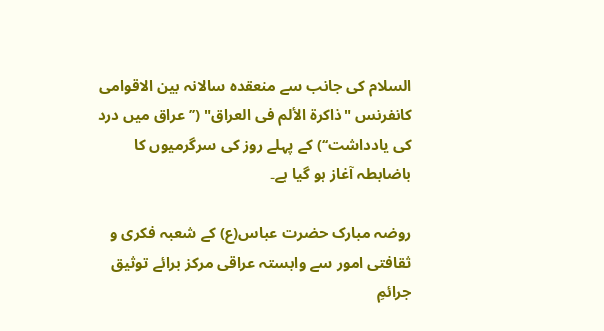السلام کی جانب سے منعقدہ سالانہ بین الاقوامی کانفرنس "ذاکرۃ الألم فی العراق" (’’عراق میں درد کی یادداشت‘‘) کے پہلے روز کی سرگرمیوں کا باضابطہ آغاز ہو گیا ہے۔

روضہ مبارک حضرت عباس(ع) کے شعبہ فکری و ثقافتی امور سے وابستہ عراقی مرکز برائے توثیق جرائمِ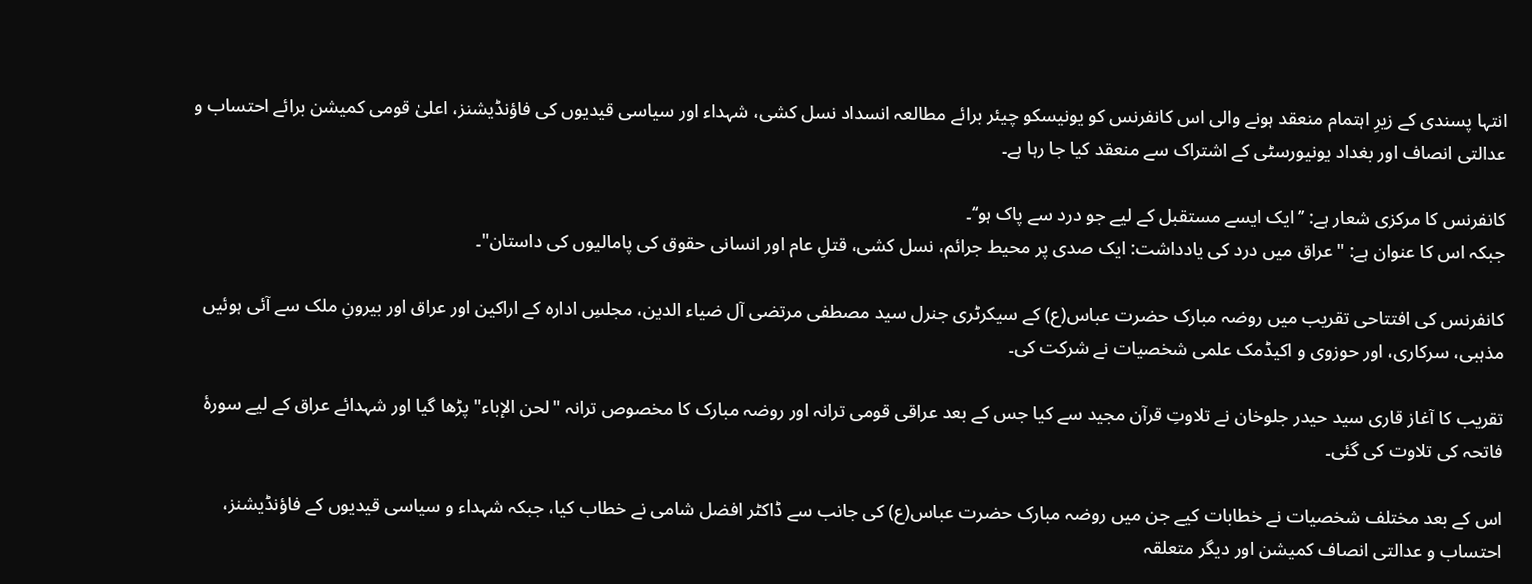انتہا پسندی کے زیرِ اہتمام منعقد ہونے والی اس کانفرنس کو یونیسکو چیئر برائے مطالعہ انسداد نسل کشی، شہداء اور سیاسی قیدیوں کی فاؤنڈیشنز، اعلیٰ قومی کمیشن برائے احتساب و عدالتی انصاف اور بغداد یونیورسٹی کے اشتراک سے منعقد کیا جا رہا ہے۔

کانفرنس کا مرکزی شعار ہے: ’’ایک ایسے مستقبل کے لیے جو درد سے پاک ہو‘‘۔
جبکہ اس کا عنوان ہے: "عراق میں درد کی یادداشت: ایک صدی پر محیط جرائم، نسل کشی، قتلِ عام اور انسانی حقوق کی پامالیوں کی داستان"۔

کانفرنس کی افتتاحی تقریب میں روضہ مبارک حضرت عباس(ع) کے سیکرٹری جنرل سید مصطفی مرتضی آل ضیاء الدین، مجلسِ ادارہ کے اراکین اور عراق اور بیرونِ ملک سے آئی ہوئیں مذہبی، سرکاری، اور حوزوی و اکیڈمک علمی شخصیات نے شرکت کی۔

تقریب کا آغاز قاری سید حیدر جلوخان نے تلاوتِ قرآن مجید سے کیا جس کے بعد عراقی قومی ترانہ اور روضہ مبارک کا مخصوص ترانہ "لحن الإباء" پڑھا گیا اور شہدائے عراق کے لیے سورۂ فاتحہ کی تلاوت کی گئی۔

اس کے بعد مختلف شخصیات نے خطابات کیے جن میں روضہ مبارک حضرت عباس(ع) کی جانب سے ڈاکٹر افضل شامی نے خطاب کیا، جبکہ شہداء و سیاسی قیدیوں کے فاؤنڈیشنز، احتساب و عدالتی انصاف کمیشن اور دیگر متعلقہ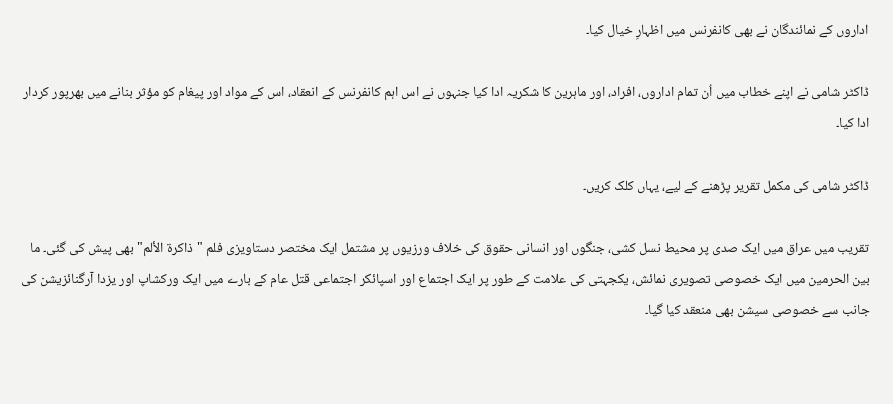اداروں کے نمائندگان نے بھی کانفرنس میں اظہارِ خیال کیا۔

ڈاکٹر شامی نے اپنے خطاب میں اُن تمام اداروں، افراد، اور ماہرین کا شکریہ ادا کیا جنہوں نے اس اہم کانفرنس کے انعقاد، اس کے مواد اور پیغام کو مؤثر بنانے میں بھرپور کردار ادا کیا۔

ڈاکٹر شامی کی مکمل تقریر پڑھنے کے لیے، یہاں کلک کریں۔

تقریب میں عراق میں ایک صدی پر محیط نسل کشی، جنگوں اور انسانی حقوق کی خلاف ورزیوں پر مشتمل ایک مختصر دستاویزی فلم "ذاکرۃ الألم" بھی پیش کی گئی۔ ما بین الحرمین میں ایک خصوصی تصویری نمائش، یکجہتی کی علامت کے طور پر ایک اجتماع اور اسپائکر اجتماعی قتل عام کے بارے میں ایک ورکشاپ اور یزدا آرگنائزیشن کی جانب سے خصوصی سیشن بھی منعقد کیا گیا۔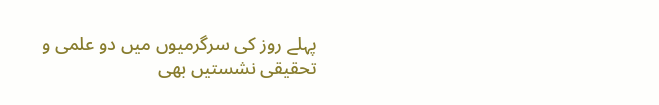پہلے روز کی سرگرمیوں میں دو علمی و تحقیقی نشستیں بھی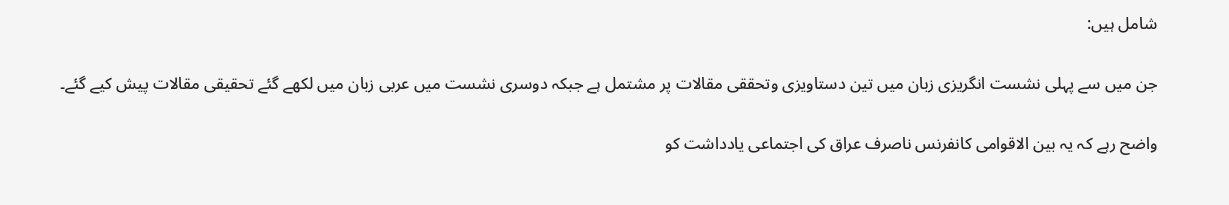شامل ہیں:

جن میں سے پہلی نشست انگریزی زبان میں تین دستاویزی وتحققی مقالات پر مشتمل ہے جبکہ دوسری نشست میں عربی زبان میں لکھے گئے تحقیقی مقالات پیش کیے گئے۔

واضح رہے کہ یہ بین الاقوامی کانفرنس ناصرف عراق کی اجتماعی یادداشت کو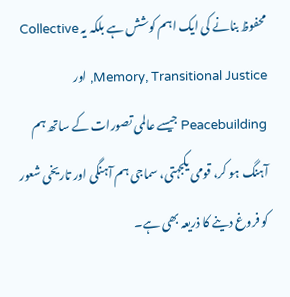محفوظ بنانے کی ایک اہم کوشش ہے بلکہ یہ Collective Memory, Transitional Justice, اور Peacebuilding جیسے عالمی تصورات کے ساتھ ہم آہنگ ہو کر، قومی یکجہتی، سماجی ہم آہنگی اور تاریخی شعور کو فروغ دینے کا ذریعہ بھی ہے۔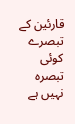قارئین کے تبصرے
کوئی تبصرہ نہیں ہے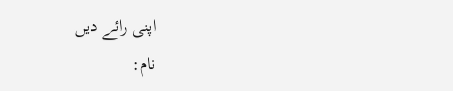اپنی رائے دیں
نام: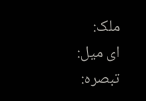ملک:
ای میل:
تبصرہ: